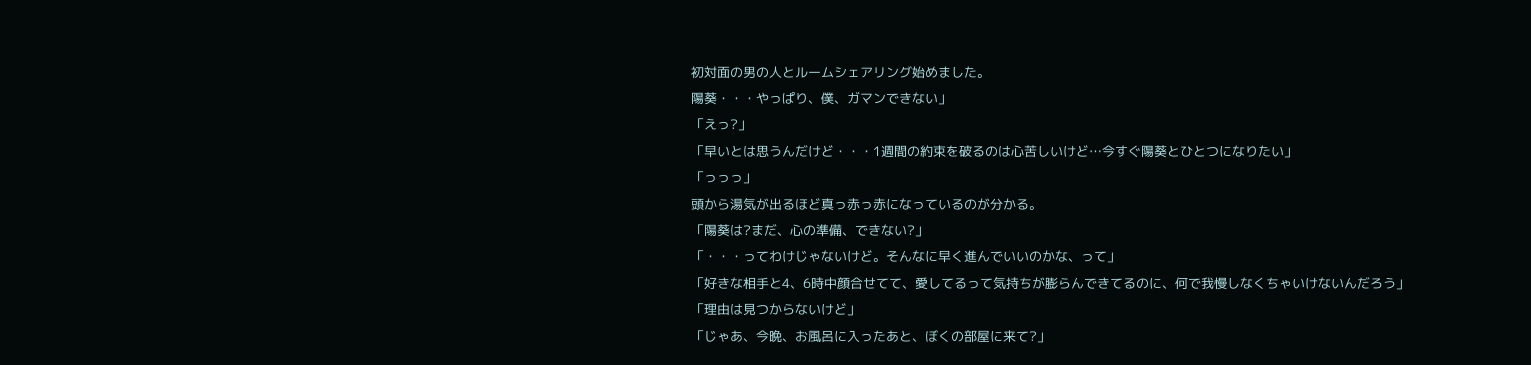初対面の男の人とルームシェアリング始めました。
陽葵・・・やっぱり、僕、ガマンできない」
「えっ?」
「早いとは思うんだけど・・・1週間の約束を破るのは心苦しいけど…今すぐ陽葵とひとつになりたい」
「っっっ」
頭から湯気が出るほど真っ赤っ赤になっているのが分かる。
「陽葵は?まだ、心の準備、できない?」
「・・・ってわけじゃないけど。そんなに早く進んでいいのかな、って」
「好きな相手と4、6時中顔合せてて、愛してるって気持ちが膨らんできてるのに、何で我慢しなくちゃいけないんだろう」
「理由は見つからないけど」
「じゃあ、今晩、お風呂に入ったあと、ぼくの部屋に来て?」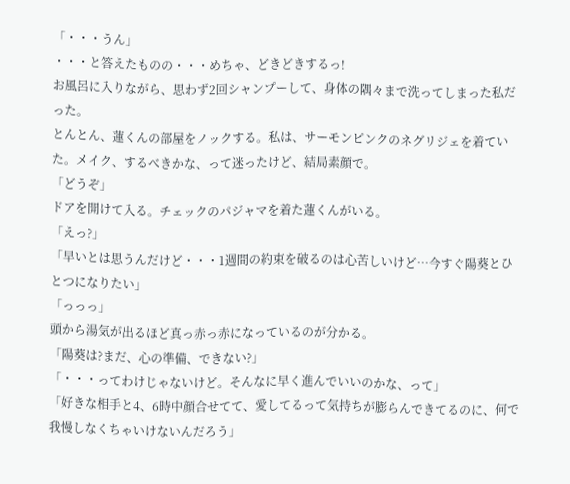「・・・うん」
・・・と答えたものの・・・めちゃ、どきどきするっ!
お風呂に入りながら、思わず2回シャンプーして、身体の隅々まで洗ってしまった私だった。
とんとん、蓮くんの部屋をノックする。私は、サーモンピンクのネグリジェを着ていた。メイク、するべきかな、って迷ったけど、結局素顔で。
「どうぞ」
ドアを開けて入る。チェックのパジャマを着た蓮くんがいる。
「えっ?」
「早いとは思うんだけど・・・1週間の約束を破るのは心苦しいけど…今すぐ陽葵とひとつになりたい」
「っっっ」
頭から湯気が出るほど真っ赤っ赤になっているのが分かる。
「陽葵は?まだ、心の準備、できない?」
「・・・ってわけじゃないけど。そんなに早く進んでいいのかな、って」
「好きな相手と4、6時中顔合せてて、愛してるって気持ちが膨らんできてるのに、何で我慢しなくちゃいけないんだろう」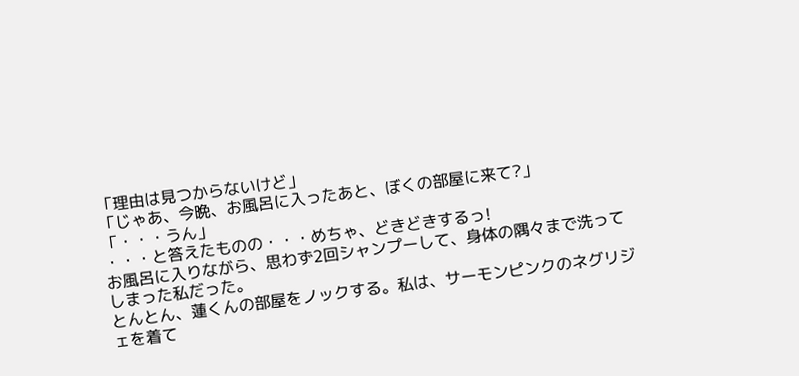「理由は見つからないけど」
「じゃあ、今晩、お風呂に入ったあと、ぼくの部屋に来て?」
「・・・うん」
・・・と答えたものの・・・めちゃ、どきどきするっ!
お風呂に入りながら、思わず2回シャンプーして、身体の隅々まで洗ってしまった私だった。
とんとん、蓮くんの部屋をノックする。私は、サーモンピンクのネグリジェを着て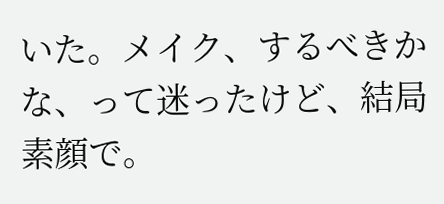いた。メイク、するべきかな、って迷ったけど、結局素顔で。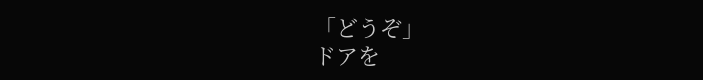「どうぞ」
ドアを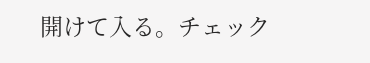開けて入る。チェック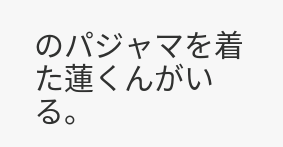のパジャマを着た蓮くんがいる。